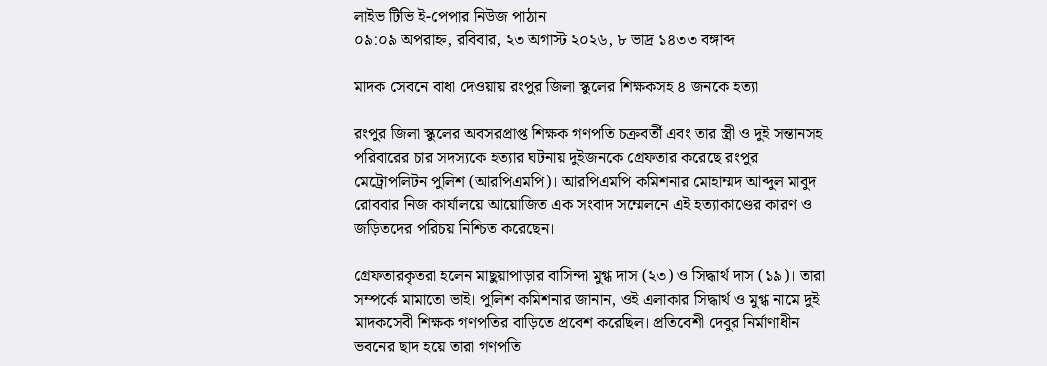লাইভ টিভি ই-পেপার নিউজ পাঠান
০৯:০৯ অপরাহ্ন, রবিবার, ২৩ অগাস্ট ২০২৬, ৮ ভাদ্র ১৪৩৩ বঙ্গাব্দ

মাদক সেবনে বাধা দেওয়ায় রংপুর জিলা স্কুলের শিক্ষকসহ ৪ জনকে হত্যা

রংপুর জিলা স্কুলের অবসরপ্রাপ্ত শিক্ষক গণপতি চক্রবর্তী এবং তার স্ত্রী ও দুই সন্তানসহ পরিবারের চার সদস্যকে হত্যার ঘটনায় দুইজনকে গ্রেফতার করেছে রংপুর মেট্রোপলিটন পুলিশ (আরপিএমপি)। আরপিএমপি কমিশনার মোহাম্মদ আব্দুল মাবুদ রোববার নিজ কার্যালয়ে আয়োজিত এক সংবাদ সম্মেলনে এই হত্যাকাণ্ডের কারণ ও জড়িতদের পরিচয় নিশ্চিত করেছেন।

গ্রেফতারকৃতরা হলেন মাছুয়াপাড়ার বাসিন্দা মুগ্ধ দাস (২৩) ও সিদ্ধার্থ দাস (১৯)। তারা সম্পর্কে মামাতো ভাই। পুলিশ কমিশনার জানান, ওই এলাকার সিদ্ধার্থ ও মুগ্ধ নামে দুই মাদকসেবী শিক্ষক গণপতির বাড়িতে প্রবেশ করেছিল। প্রতিবেশী দেবুর নির্মাণাধীন ভবনের ছাদ হয়ে তারা গণপতি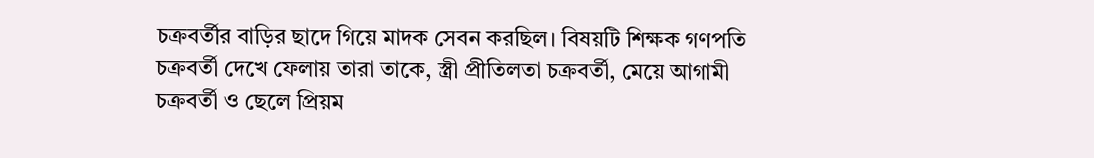চক্রবর্তীর বাড়ির ছাদে গিয়ে মাদক সেবন করছিল। বিষয়টি শিক্ষক গণপতি চক্রবর্তী দেখে ফেলায় তারা তাকে, স্ত্রী প্রীতিলতা চক্রবর্তী, মেয়ে আগামী চক্রবর্তী ও ছেলে প্রিয়ম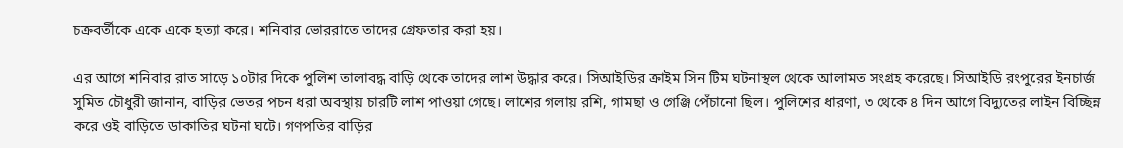চক্রবর্তীকে একে একে হত্যা করে। শনিবার ভোররাতে তাদের গ্রেফতার করা হয়।

এর আগে শনিবার রাত সাড়ে ১০টার দিকে পুলিশ তালাবদ্ধ বাড়ি থেকে তাদের লাশ উদ্ধার করে। সিআইডির ক্রাইম সিন টিম ঘটনাস্থল থেকে আলামত সংগ্রহ করেছে। সিআইডি রংপুরের ইনচার্জ সুমিত চৌধুরী জানান, বাড়ির ভেতর পচন ধরা অবস্থায় চারটি লাশ পাওয়া গেছে। লাশের গলায় রশি, গামছা ও গেঞ্জি পেঁচানো ছিল। পুলিশের ধারণা, ৩ থেকে ৪ দিন আগে বিদ্যুতের লাইন বিচ্ছিন্ন করে ওই বাড়িতে ডাকাতির ঘটনা ঘটে। গণপতির বাড়ির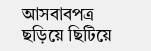আসবাবপত্র ছড়িয়ে ছিটিয়ে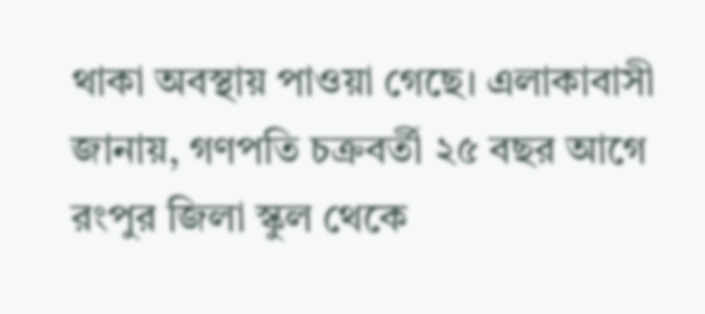থাকা অবস্থায় পাওয়া গেছে। এলাকাবাসী জানায়, গণপতি চক্রবর্তী ২৫ বছর আগে রংপুর জিলা স্কুল থেকে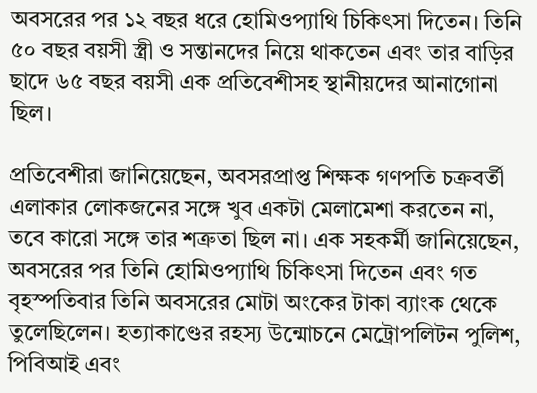অবসরের পর ১২ বছর ধরে হোমিওপ্যাথি চিকিৎসা দিতেন। তিনি ৫০ বছর বয়সী স্ত্রী ও সন্তানদের নিয়ে থাকতেন এবং তার বাড়ির ছাদে ৬৫ বছর বয়সী এক প্রতিবেশীসহ স্থানীয়দের আনাগোনা ছিল।

প্রতিবেশীরা জানিয়েছেন, অবসরপ্রাপ্ত শিক্ষক গণপতি চক্রবর্তী এলাকার লোকজনের সঙ্গে খুব একটা মেলামেশা করতেন না, তবে কারো সঙ্গে তার শত্রুতা ছিল না। এক সহকর্মী জানিয়েছেন, অবসরের পর তিনি হোমিওপ্যাথি চিকিৎসা দিতেন এবং গত বৃহস্পতিবার তিনি অবসরের মোটা অংকের টাকা ব্যাংক থেকে তুলেছিলেন। হত্যাকাণ্ডের রহস্য উন্মোচনে মেট্রোপলিটন পুলিশ, পিবিআই এবং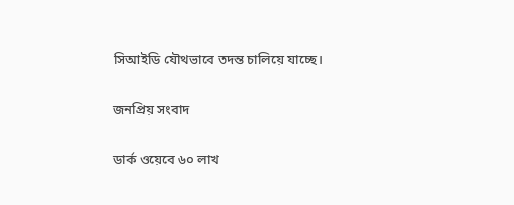সিআইডি যৌথভাবে তদন্ত চালিয়ে যাচ্ছে।

জনপ্রিয় সংবাদ

ডার্ক ওয়েবে ৬০ লাখ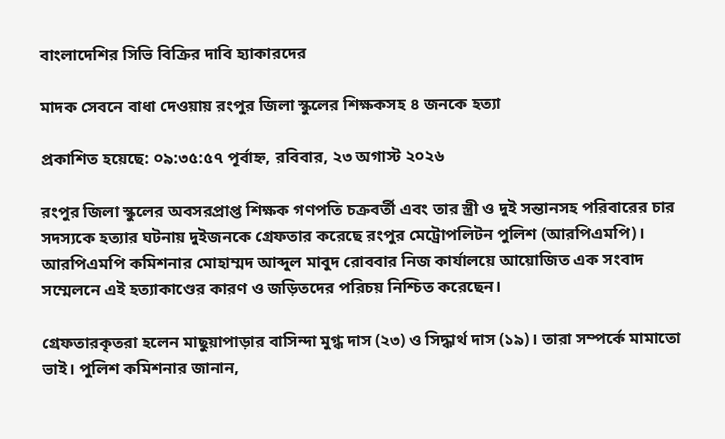বাংলাদেশির সিভি বিক্রির দাবি হ্যাকারদের

মাদক সেবনে বাধা দেওয়ায় রংপুর জিলা স্কুলের শিক্ষকসহ ৪ জনকে হত্যা

প্রকাশিত হয়েছে: ০৯:৩৫:৫৭ পূর্বাহ্ন, রবিবার, ২৩ অগাস্ট ২০২৬

রংপুর জিলা স্কুলের অবসরপ্রাপ্ত শিক্ষক গণপতি চক্রবর্তী এবং তার স্ত্রী ও দুই সন্তানসহ পরিবারের চার সদস্যকে হত্যার ঘটনায় দুইজনকে গ্রেফতার করেছে রংপুর মেট্রোপলিটন পুলিশ (আরপিএমপি)। আরপিএমপি কমিশনার মোহাম্মদ আব্দুল মাবুদ রোববার নিজ কার্যালয়ে আয়োজিত এক সংবাদ সম্মেলনে এই হত্যাকাণ্ডের কারণ ও জড়িতদের পরিচয় নিশ্চিত করেছেন।

গ্রেফতারকৃতরা হলেন মাছুয়াপাড়ার বাসিন্দা মুগ্ধ দাস (২৩) ও সিদ্ধার্থ দাস (১৯)। তারা সম্পর্কে মামাতো ভাই। পুলিশ কমিশনার জানান,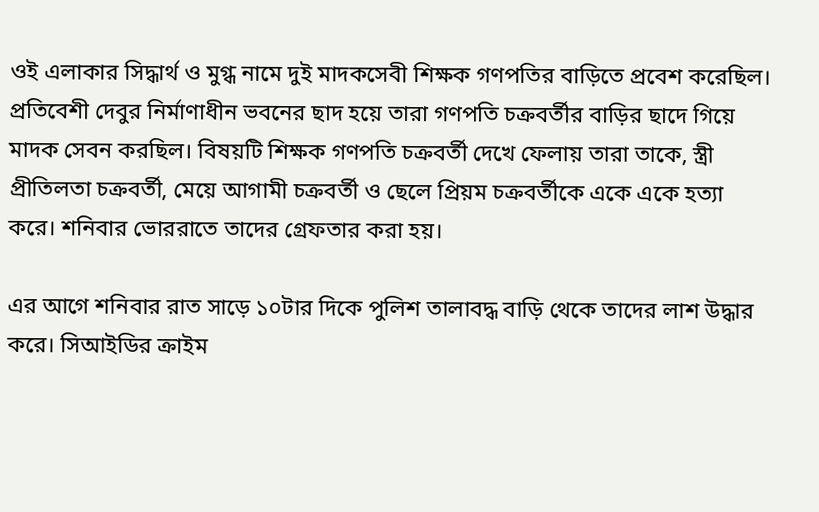ওই এলাকার সিদ্ধার্থ ও মুগ্ধ নামে দুই মাদকসেবী শিক্ষক গণপতির বাড়িতে প্রবেশ করেছিল। প্রতিবেশী দেবুর নির্মাণাধীন ভবনের ছাদ হয়ে তারা গণপতি চক্রবর্তীর বাড়ির ছাদে গিয়ে মাদক সেবন করছিল। বিষয়টি শিক্ষক গণপতি চক্রবর্তী দেখে ফেলায় তারা তাকে, স্ত্রী প্রীতিলতা চক্রবর্তী, মেয়ে আগামী চক্রবর্তী ও ছেলে প্রিয়ম চক্রবর্তীকে একে একে হত্যা করে। শনিবার ভোররাতে তাদের গ্রেফতার করা হয়।

এর আগে শনিবার রাত সাড়ে ১০টার দিকে পুলিশ তালাবদ্ধ বাড়ি থেকে তাদের লাশ উদ্ধার করে। সিআইডির ক্রাইম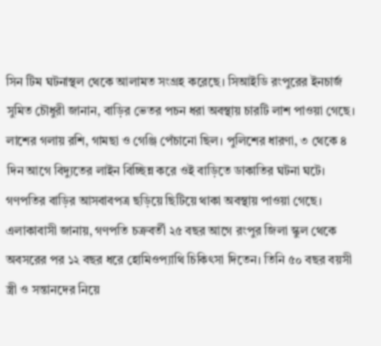সিন টিম ঘটনাস্থল থেকে আলামত সংগ্রহ করেছে। সিআইডি রংপুরের ইনচার্জ সুমিত চৌধুরী জানান, বাড়ির ভেতর পচন ধরা অবস্থায় চারটি লাশ পাওয়া গেছে। লাশের গলায় রশি, গামছা ও গেঞ্জি পেঁচানো ছিল। পুলিশের ধারণা, ৩ থেকে ৪ দিন আগে বিদ্যুতের লাইন বিচ্ছিন্ন করে ওই বাড়িতে ডাকাতির ঘটনা ঘটে। গণপতির বাড়ির আসবাবপত্র ছড়িয়ে ছিটিয়ে থাকা অবস্থায় পাওয়া গেছে। এলাকাবাসী জানায়, গণপতি চক্রবর্তী ২৫ বছর আগে রংপুর জিলা স্কুল থেকে অবসরের পর ১২ বছর ধরে হোমিওপ্যাথি চিকিৎসা দিতেন। তিনি ৫০ বছর বয়সী স্ত্রী ও সন্তানদের নিয়ে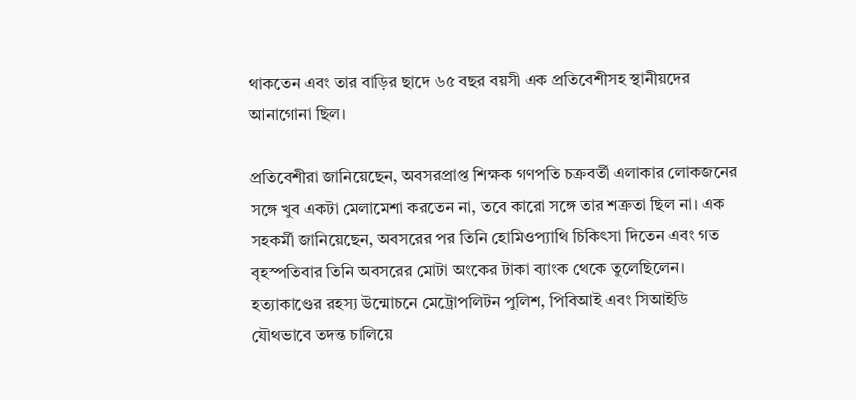থাকতেন এবং তার বাড়ির ছাদে ৬৫ বছর বয়সী এক প্রতিবেশীসহ স্থানীয়দের আনাগোনা ছিল।

প্রতিবেশীরা জানিয়েছেন, অবসরপ্রাপ্ত শিক্ষক গণপতি চক্রবর্তী এলাকার লোকজনের সঙ্গে খুব একটা মেলামেশা করতেন না, তবে কারো সঙ্গে তার শত্রুতা ছিল না। এক সহকর্মী জানিয়েছেন, অবসরের পর তিনি হোমিওপ্যাথি চিকিৎসা দিতেন এবং গত বৃহস্পতিবার তিনি অবসরের মোটা অংকের টাকা ব্যাংক থেকে তুলেছিলেন। হত্যাকাণ্ডের রহস্য উন্মোচনে মেট্রোপলিটন পুলিশ, পিবিআই এবং সিআইডি যৌথভাবে তদন্ত চালিয়ে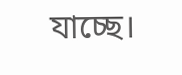যাচ্ছে।